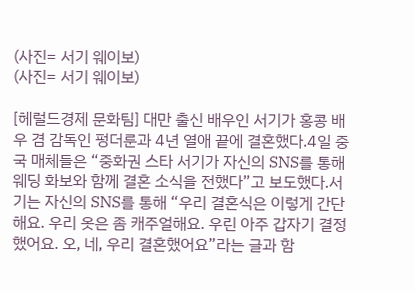(사진= 서기 웨이보)
(사진= 서기 웨이보)

[헤럴드경제 문화팀] 대만 출신 배우인 서기가 홍콩 배우 겸 감독인 펑더룬과 4년 열애 끝에 결혼했다.4일 중국 매체들은 “중화권 스타 서기가 자신의 SNS를 통해 웨딩 화보와 함께 결혼 소식을 전했다”고 보도했다.서기는 자신의 SNS를 통해 “우리 결혼식은 이렇게 간단해요. 우리 옷은 좀 캐주얼해요. 우린 아주 갑자기 결정했어요. 오, 네, 우리 결혼했어요”라는 글과 함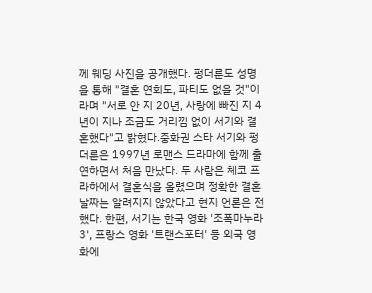께 웨딩 사진을 공개했다. 펑더룬도 성명을 통해 "결혼 연회도, 파티도 없을 것"이라며 "서로 안 지 20년, 사랑에 빠진 지 4년이 지나 조금도 거리낌 없이 서기와 결혼했다"고 밝혔다.중화권 스타 서기와 펑더룬은 1997년 로맨스 드라마에 함께 출연하면서 처음 만났다. 두 사람은 체코 프라하에서 결혼식을 올렸으며 정확한 결혼 날짜는 알려지지 않았다고 현지 언론은 전했다. 한편, 서기는 한국 영화 '조폭마누라3', 프랑스 영화 '트랜스포터' 등 외국 영화에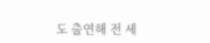도 출연해 전 세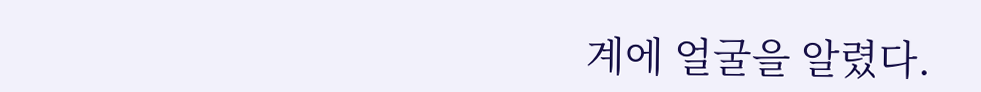계에 얼굴을 알렸다.